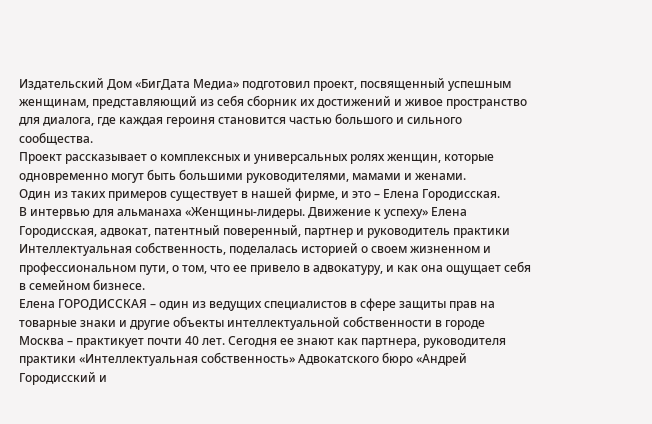Издательский Дом «БигДата Медиа» подготовил проект, посвященный успешным женщинам, представляющий из себя сборник их достижений и живое пространство для диалога, где каждая героиня становится частью большого и сильного сообщества.
Проект рассказывает о комплексных и универсальных ролях женщин, которые одновременно могут быть большими руководителями, мамами и женами.
Один из таких примеров существует в нашей фирме, и это – Елена Городисская.
В интервью для альманаха «Женщины-лидеры. Движение к успеху» Елена Городисская, адвокат, патентный поверенный, партнер и руководитель практики Интеллектуальная собственность, поделалась историей о своем жизненном и профессиональном пути, о том, что ее привело в адвокатуру, и как она ощущает себя в семейном бизнесе.
Елена ГОРОДИССКАЯ – один из ведущих специалистов в сфере защиты прав на товарные знаки и другие объекты интеллектуальной собственности в городе Москва – практикует почти 40 лет. Сегодня ее знают как партнера, руководителя практики «Интеллектуальная собственность» Адвокатского бюро «Андрей Городисский и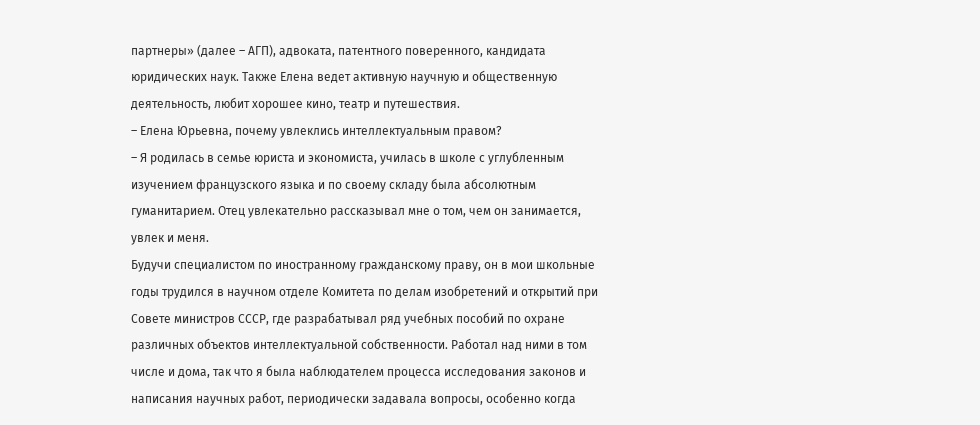партнеры» (далее – АГП), адвоката, патентного поверенного, кандидата юридических наук. Также Елена ведет активную научную и общественную деятельность, любит хорошее кино, театр и путешествия.
– Елена Юрьевна, почему увлеклись интеллектуальным правом?
– Я родилась в семье юриста и экономиста, училась в школе с углубленным изучением французского языка и по своему складу была абсолютным гуманитарием. Отец увлекательно рассказывал мне о том, чем он занимается, увлек и меня.
Будучи специалистом по иностранному гражданскому праву, он в мои школьные годы трудился в научном отделе Комитета по делам изобретений и открытий при Совете министров СССР, где разрабатывал ряд учебных пособий по охране различных объектов интеллектуальной собственности. Работал над ними в том числе и дома, так что я была наблюдателем процесса исследования законов и написания научных работ, периодически задавала вопросы, особенно когда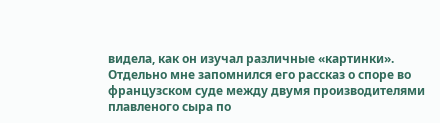видела, как он изучал различные «картинки».
Отдельно мне запомнился его рассказ о споре во французском суде между двумя производителями плавленого сыра по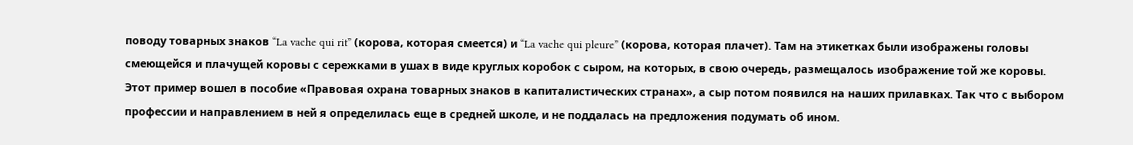поводу товарных знаков “La vache qui rit” (корова, которая смеется) и “La vache qui pleure” (корова, которая плачет). Там на этикетках были изображены головы смеющейся и плачущей коровы с сережками в ушах в виде круглых коробок с сыром, на которых, в свою очередь, размещалось изображение той же коровы.
Этот пример вошел в пособие «Правовая охрана товарных знаков в капиталистических странах», а сыр потом появился на наших прилавках. Так что с выбором профессии и направлением в ней я определилась еще в средней школе, и не поддалась на предложения подумать об ином.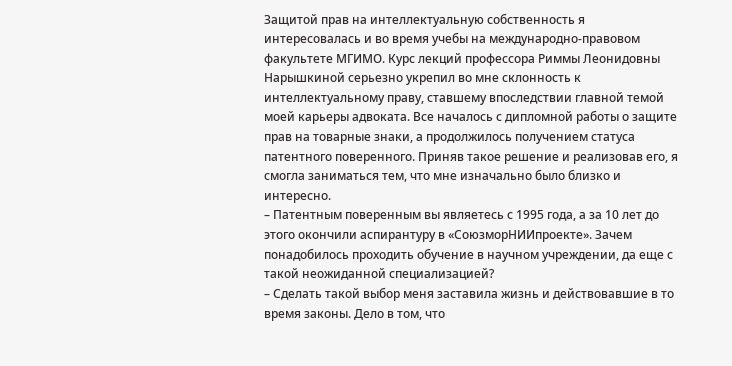Защитой прав на интеллектуальную собственность я интересовалась и во время учебы на международно-правовом факультете МГИМО. Курс лекций профессора Риммы Леонидовны Нарышкиной серьезно укрепил во мне склонность к интеллектуальному праву, ставшему впоследствии главной темой моей карьеры адвоката. Все началось с дипломной работы о защите прав на товарные знаки, а продолжилось получением статуса патентного поверенного. Приняв такое решение и реализовав его, я смогла заниматься тем, что мне изначально было близко и интересно.
– Патентным поверенным вы являетесь с 1995 года, а за 10 лет до этого окончили аспирантуру в «СоюзморНИИпроекте». Зачем понадобилось проходить обучение в научном учреждении, да еще с такой неожиданной специализацией?
– Сделать такой выбор меня заставила жизнь и действовавшие в то время законы. Дело в том, что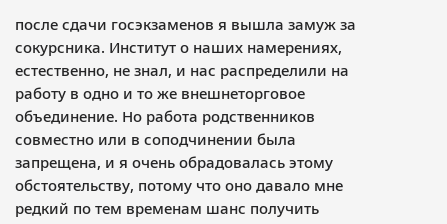после сдачи госэкзаменов я вышла замуж за сокурсника. Институт о наших намерениях, естественно, не знал, и нас распределили на работу в одно и то же внешнеторговое объединение. Но работа родственников совместно или в соподчинении была запрещена, и я очень обрадовалась этому обстоятельству, потому что оно давало мне редкий по тем временам шанс получить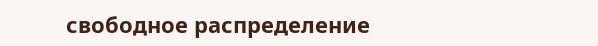свободное распределение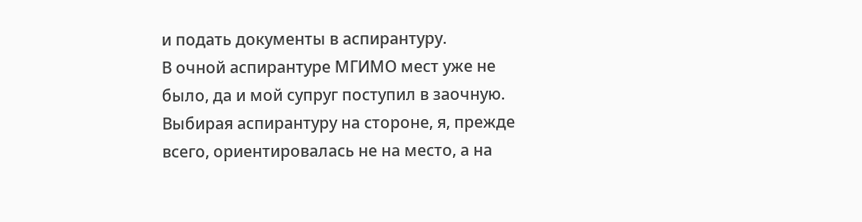и подать документы в аспирантуру.
В очной аспирантуре МГИМО мест уже не было, да и мой супруг поступил в заочную. Выбирая аспирантуру на стороне, я, прежде всего, ориентировалась не на место, а на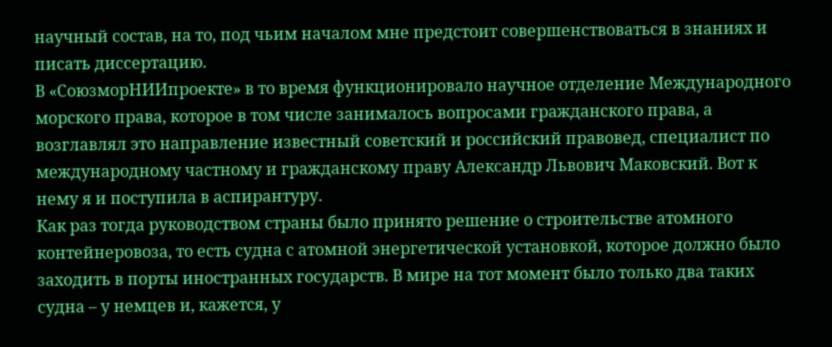научный состав, на то, под чьим началом мне предстоит совершенствоваться в знаниях и писать диссертацию.
В «СоюзморНИИпроекте» в то время функционировало научное отделение Международного морского права, которое в том числе занималось вопросами гражданского права, а возглавлял это направление известный советский и российский правовед, специалист по международному частному и гражданскому праву Александр Львович Маковский. Вот к нему я и поступила в аспирантуру.
Как раз тогда руководством страны было принято решение о строительстве атомного контейнеровоза, то есть судна с атомной энергетической установкой, которое должно было заходить в порты иностранных государств. В мире на тот момент было только два таких судна – у немцев и, кажется, у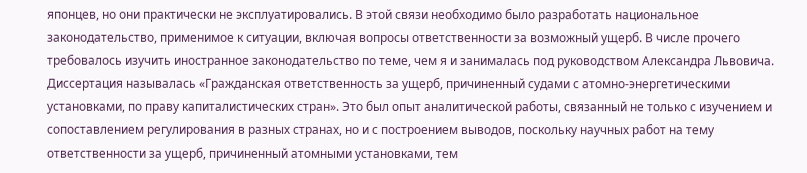японцев, но они практически не эксплуатировались. В этой связи необходимо было разработать национальное законодательство, применимое к ситуации, включая вопросы ответственности за возможный ущерб. В числе прочего требовалось изучить иностранное законодательство по теме, чем я и занималась под руководством Александра Львовича.
Диссертация называлась «Гражданская ответственность за ущерб, причиненный судами с атомно-энергетическими установками, по праву капиталистических стран». Это был опыт аналитической работы, связанный не только с изучением и сопоставлением регулирования в разных странах, но и с построением выводов, поскольку научных работ на тему ответственности за ущерб, причиненный атомными установками, тем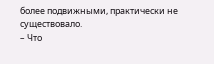более подвижными, практически не существовало.
– Что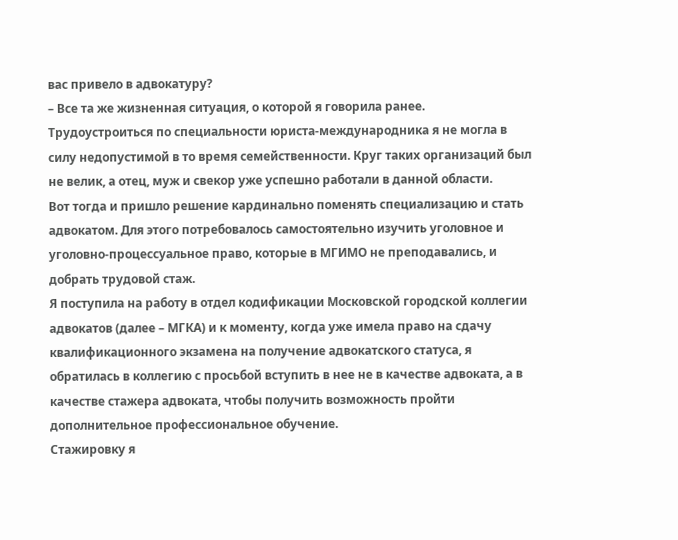вас привело в адвокатуру?
– Все та же жизненная ситуация, о которой я говорила ранее. Трудоустроиться по специальности юриста-международника я не могла в силу недопустимой в то время семейственности. Круг таких организаций был не велик, а отец, муж и свекор уже успешно работали в данной области.
Вот тогда и пришло решение кардинально поменять специализацию и стать адвокатом. Для этого потребовалось самостоятельно изучить уголовное и уголовно-процессуальное право, которые в МГИМО не преподавались, и добрать трудовой стаж.
Я поступила на работу в отдел кодификации Московской городской коллегии адвокатов (далее – МГКА) и к моменту, когда уже имела право на сдачу квалификационного экзамена на получение адвокатского статуса, я обратилась в коллегию с просьбой вступить в нее не в качестве адвоката, а в качестве стажера адвоката, чтобы получить возможность пройти дополнительное профессиональное обучение.
Стажировку я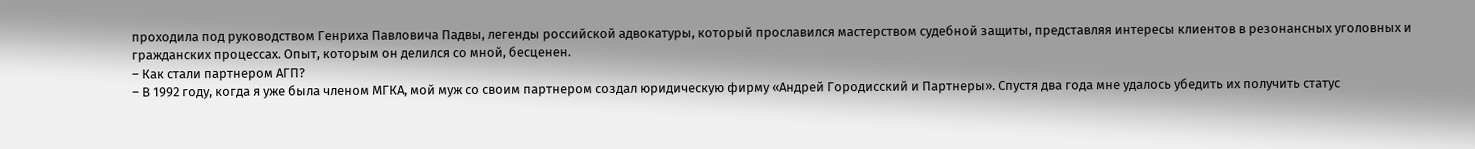проходила под руководством Генриха Павловича Падвы, легенды российской адвокатуры, который прославился мастерством судебной защиты, представляя интересы клиентов в резонансных уголовных и гражданских процессах. Опыт, которым он делился со мной, бесценен.
– Как стали партнером АГП?
– В 1992 году, когда я уже была членом МГКА, мой муж со своим партнером создал юридическую фирму «Андрей Городисский и Партнеры». Спустя два года мне удалось убедить их получить статус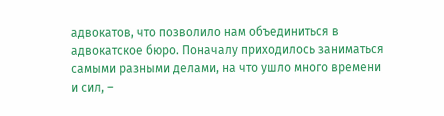адвокатов, что позволило нам объединиться в адвокатское бюро. Поначалу приходилось заниматься самыми разными делами, на что ушло много времени и сил, –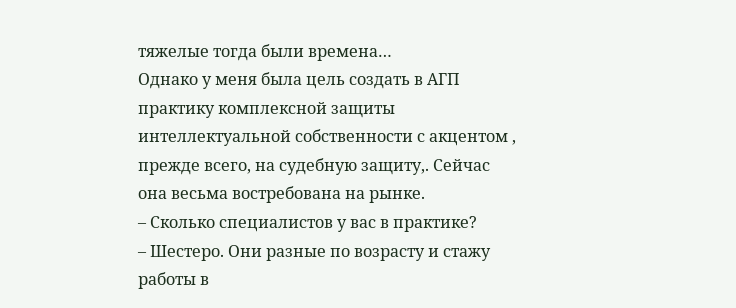тяжелые тогда были времена…
Однако у меня была цель создать в АГП практику комплексной защиты интеллектуальной собственности с акцентом , прежде всего, на судебную защиту,. Сейчас она весьма востребована на рынке.
– Сколько специалистов у вас в практике?
– Шестеро. Они разные по возрасту и стажу работы в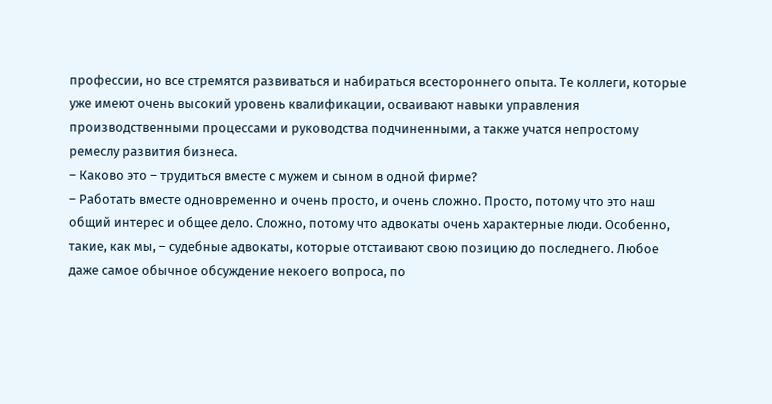профессии, но все стремятся развиваться и набираться всестороннего опыта. Те коллеги, которые уже имеют очень высокий уровень квалификации, осваивают навыки управления производственными процессами и руководства подчиненными, а также учатся непростому ремеслу развития бизнеса.
– Каково это – трудиться вместе с мужем и сыном в одной фирме?
– Работать вместе одновременно и очень просто, и очень сложно. Просто, потому что это наш общий интерес и общее дело. Сложно, потому что адвокаты очень характерные люди. Особенно, такие, как мы, – судебные адвокаты, которые отстаивают свою позицию до последнего. Любое даже самое обычное обсуждение некоего вопроса, по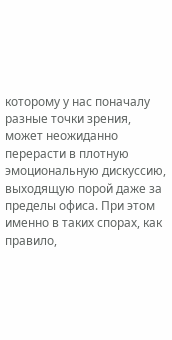которому у нас поначалу разные точки зрения, может неожиданно перерасти в плотную эмоциональную дискуссию, выходящую порой даже за пределы офиса. При этом именно в таких спорах, как правило,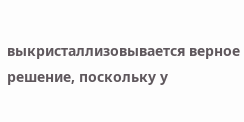выкристаллизовывается верное решение, поскольку у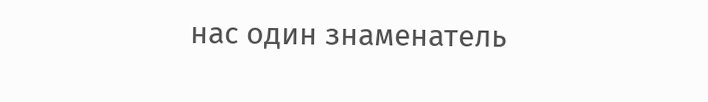нас один знаменатель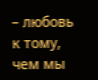– любовь к тому, чем мы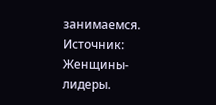занимаемся.
Источник: Женщины-лидеры.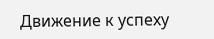Движение к успеху